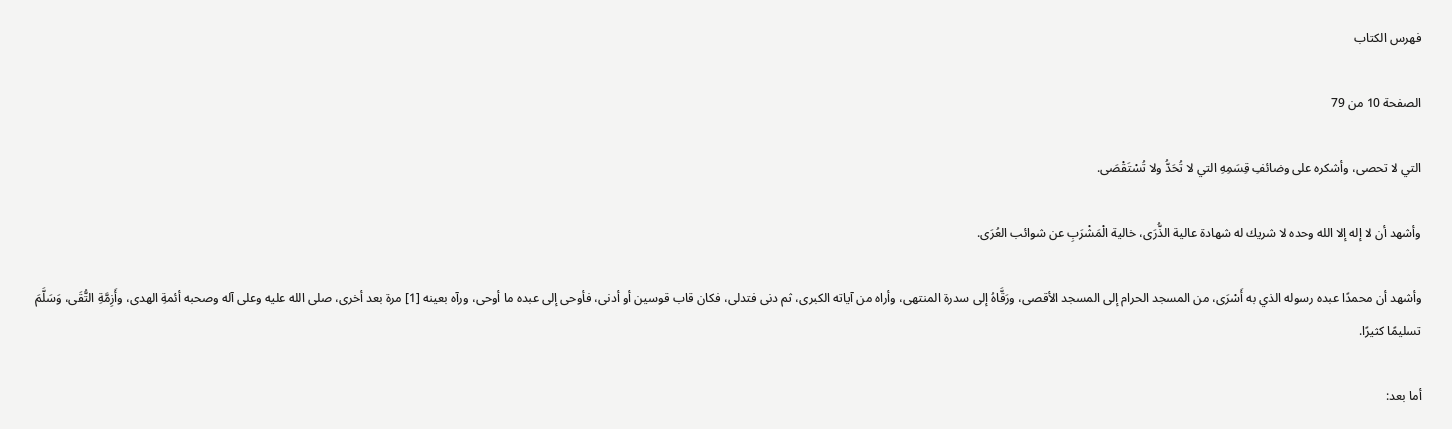فهرس الكتاب

الصفحة 10 من 79

التي لا تحصى، وأشكره على وضائفِ قِسَمِهِ التي لا تُحَدُّ ولا تُسْتَقْصَى.

وأشهد أن لا إله إلا الله وحده لا شريك له شهادة عالية الذُّرَى، خالية الْمَشْرَبِ عن شوائب العُرَى.

وأشهد أن محمدًا عبده رسوله الذي به أَسْرَى، من المسجد الحرام إلى المسجد الأقصى، ورَقَّاهُ إلى سدرة المنتهى، وأراه من آياته الكبرى، ثم دنى فتدلى، فكان قاب قوسين أو أدنى، فأوحى إلى عبده ما أوحى، ورآه بعينه [1] مرة بعد أخرى، صلى الله عليه وعلى آله وصحبه أئمةِ الهدى، وأَزِمَّةِ التُّقَى، وَسَلَّمَ تسليمًا كثيرًا.

أما بعد: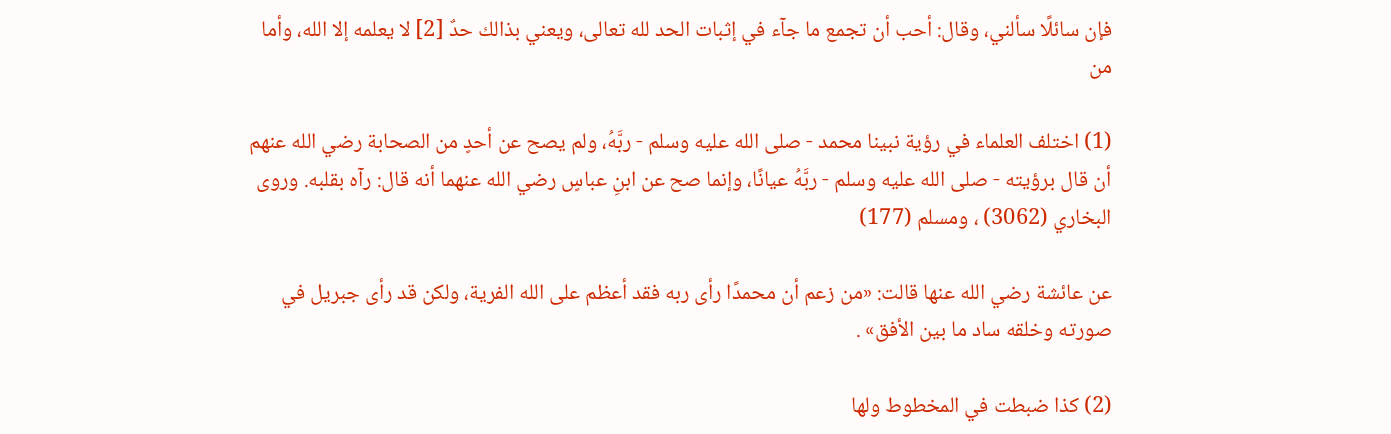فإن سائلًا سألني، وقال: أحب أن تجمع ما جآء في إثبات الحد لله تعالى، ويعني بذالك حدٌ [2] لا يعلمه إلا الله، وأما من

(1) اختلف العلماء في رؤية نبينا محمد - صلى الله عليه وسلم - ربَّهُ، ولم يصح عن أحدٍ من الصحابة رضي الله عنهم أن قال برؤيته - صلى الله عليه وسلم - ربَّهُ عيانًا، وإنما صح عن ابنِ عباسٍ رضي الله عنهما أنه قال: رآه بقلبه. وروى البخاري (3062) ، ومسلم (177)

عن عائشة رضي الله عنها قالت: «من زعم أن محمدًا رأى ربه فقد أعظم على الله الفرية، ولكن قد رأى جبريل في صورته وخلقه ساد ما بين الأفق» .

(2) كذا ضبطت في المخطوط ولها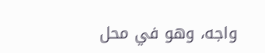واجه، وهو في محل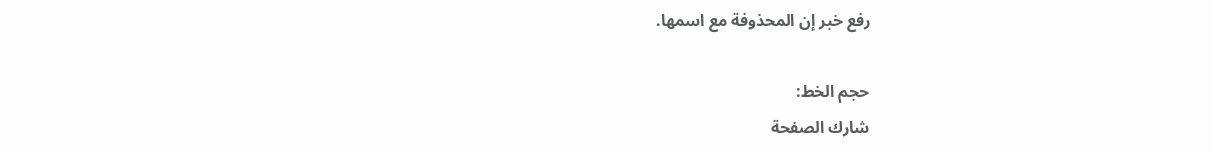رفع خبر إن المحذوفة مع اسمها.

حجم الخط:
شارك الصفحة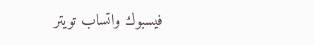فيسبوك واتساب تويتر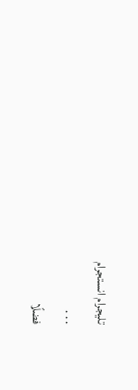تليجرام انستجرام
. . .
فضلًا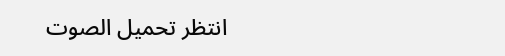انتظر تحميل الصوت